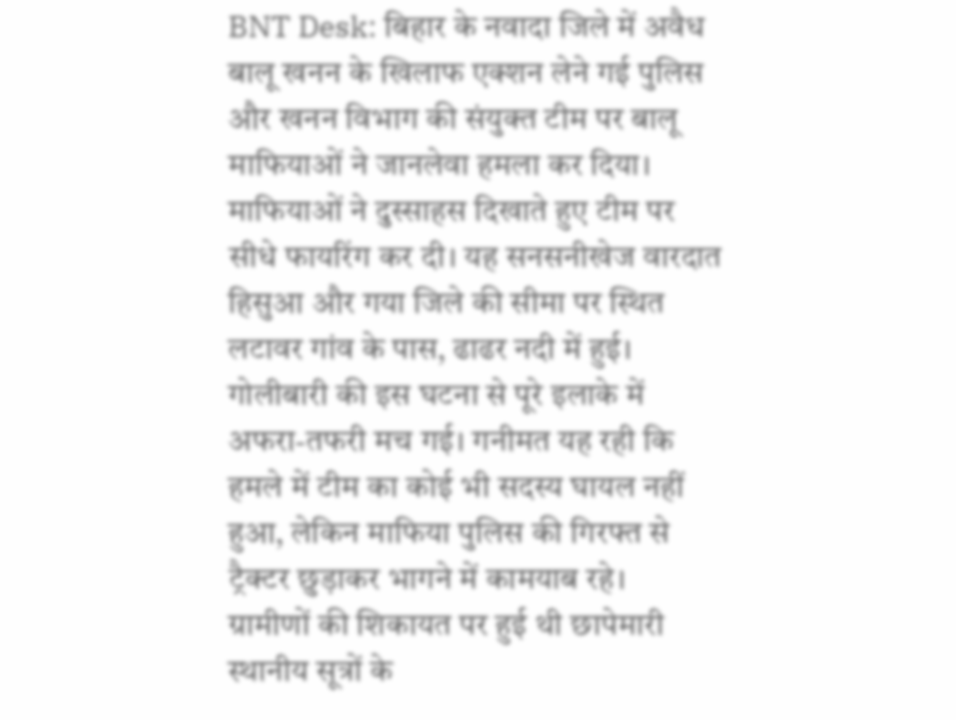BNT Desk: बिहार के नवादा जिले में अवैध बालू खनन के खिलाफ एक्शन लेने गई पुलिस और खनन विभाग की संयुक्त टीम पर बालू माफियाओं ने जानलेवा हमला कर दिया। माफियाओं ने दुस्साहस दिखाते हुए टीम पर सीधे फायरिंग कर दी। यह सनसनीखेज वारदात हिसुआ और गया जिले की सीमा पर स्थित लटावर गांव के पास, ढाढर नदी में हुई। गोलीबारी की इस घटना से पूरे इलाके में अफरा-तफरी मच गई। गनीमत यह रही कि हमले में टीम का कोई भी सदस्य घायल नहीं हुआ, लेकिन माफिया पुलिस की गिरफ्त से ट्रैक्टर छुड़ाकर भागने में कामयाब रहे।
ग्रामीणों की शिकायत पर हुई थी छापेमारी
स्थानीय सूत्रों के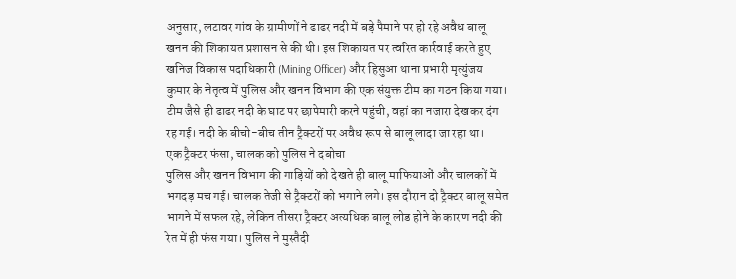अनुसार, लटावर गांव के ग्रामीणों ने ढाढर नदी में बड़े पैमाने पर हो रहे अवैध बालू खनन की शिकायत प्रशासन से की थी। इस शिकायत पर त्वरित कार्रवाई करते हुए खनिज विकास पदाधिकारी (Mining Officer) और हिसुआ थाना प्रभारी मृत्युंजय कुमार के नेतृत्व में पुलिस और खनन विभाग की एक संयुक्त टीम का गठन किया गया। टीम जैसे ही ढाढर नदी के घाट पर छापेमारी करने पहुंची, वहां का नजारा देखकर दंग रह गई। नदी के बीचो-बीच तीन ट्रैक्टरों पर अवैध रूप से बालू लादा जा रहा था।
एक ट्रैक्टर फंसा, चालक को पुलिस ने दबोचा
पुलिस और खनन विभाग की गाड़ियों को देखते ही बालू माफियाओं और चालकों में भगदड़ मच गई। चालक तेजी से ट्रैक्टरों को भगाने लगे। इस दौरान दो ट्रैक्टर बालू समेत भागने में सफल रहे, लेकिन तीसरा ट्रैक्टर अत्यधिक बालू लोड होने के कारण नदी की रेत में ही फंस गया। पुलिस ने मुस्तैदी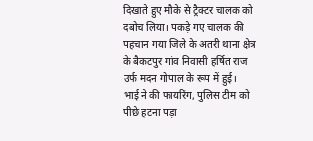दिखाते हुए मौके से ट्रैक्टर चालक को दबोच लिया। पकड़े गए चालक की पहचान गया जिले के अतरी थाना क्षेत्र के बैकटपुर गांव निवासी हर्षित राज उर्फ मदन गोपाल के रूप में हुई।
भाई ने की फायरिंग, पुलिस टीम को पीछे हटना पड़ा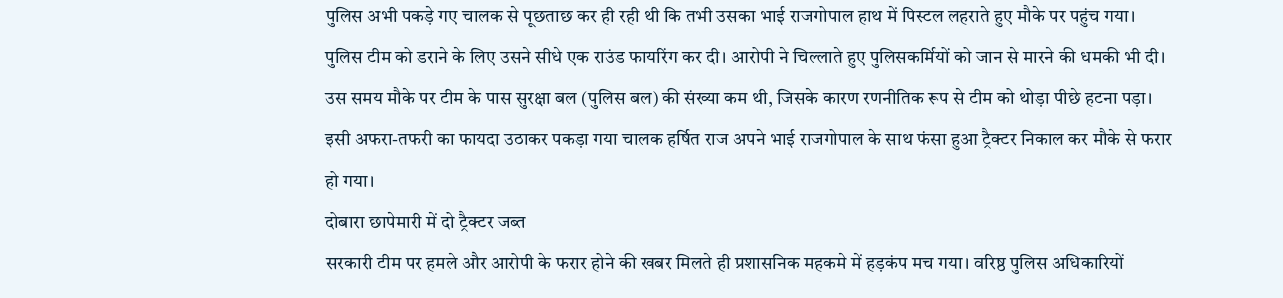पुलिस अभी पकड़े गए चालक से पूछताछ कर ही रही थी कि तभी उसका भाई राजगोपाल हाथ में पिस्टल लहराते हुए मौके पर पहुंच गया। पुलिस टीम को डराने के लिए उसने सीधे एक राउंड फायरिंग कर दी। आरोपी ने चिल्लाते हुए पुलिसकर्मियों को जान से मारने की धमकी भी दी। उस समय मौके पर टीम के पास सुरक्षा बल (पुलिस बल) की संख्या कम थी, जिसके कारण रणनीतिक रूप से टीम को थोड़ा पीछे हटना पड़ा। इसी अफरा-तफरी का फायदा उठाकर पकड़ा गया चालक हर्षित राज अपने भाई राजगोपाल के साथ फंसा हुआ ट्रैक्टर निकाल कर मौके से फरार हो गया।
दोबारा छापेमारी में दो ट्रैक्टर जब्त
सरकारी टीम पर हमले और आरोपी के फरार होने की खबर मिलते ही प्रशासनिक महकमे में हड़कंप मच गया। वरिष्ठ पुलिस अधिकारियों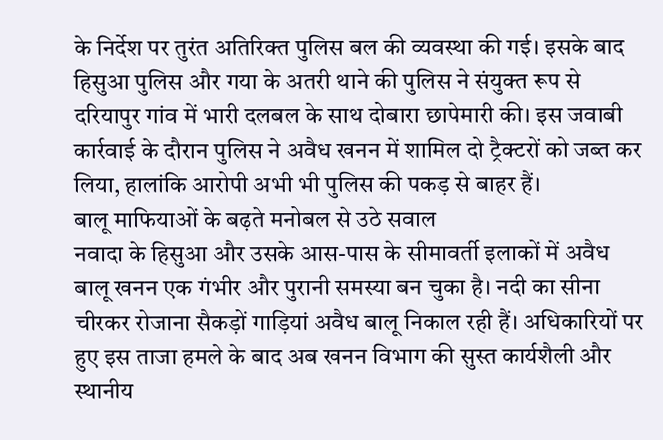के निर्देश पर तुरंत अतिरिक्त पुलिस बल की व्यवस्था की गई। इसके बाद हिसुआ पुलिस और गया के अतरी थाने की पुलिस ने संयुक्त रूप से दरियापुर गांव में भारी दलबल के साथ दोबारा छापेमारी की। इस जवाबी कार्रवाई के दौरान पुलिस ने अवैध खनन में शामिल दो ट्रैक्टरों को जब्त कर लिया, हालांकि आरोपी अभी भी पुलिस की पकड़ से बाहर हैं।
बालू माफियाओं के बढ़ते मनोबल से उठे सवाल
नवादा के हिसुआ और उसके आस-पास के सीमावर्ती इलाकों में अवैध बालू खनन एक गंभीर और पुरानी समस्या बन चुका है। नदी का सीना चीरकर रोजाना सैकड़ों गाड़ियां अवैध बालू निकाल रही हैं। अधिकारियों पर हुए इस ताजा हमले के बाद अब खनन विभाग की सुस्त कार्यशैली और स्थानीय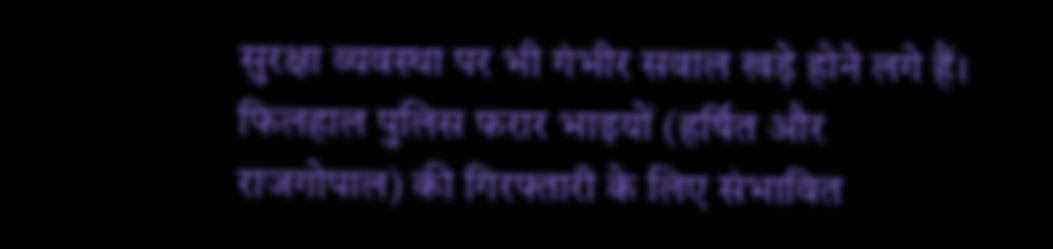सुरक्षा व्यवस्था पर भी गंभीर सवाल खड़े होने लगे हैं। फिलहाल पुलिस फरार भाइयों (हर्षित और राजगोपाल) की गिरफ्तारी के लिए संभावित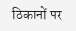ठिकानों पर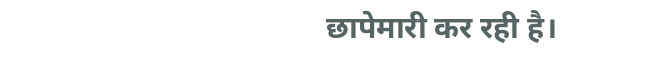छापेमारी कर रही है।